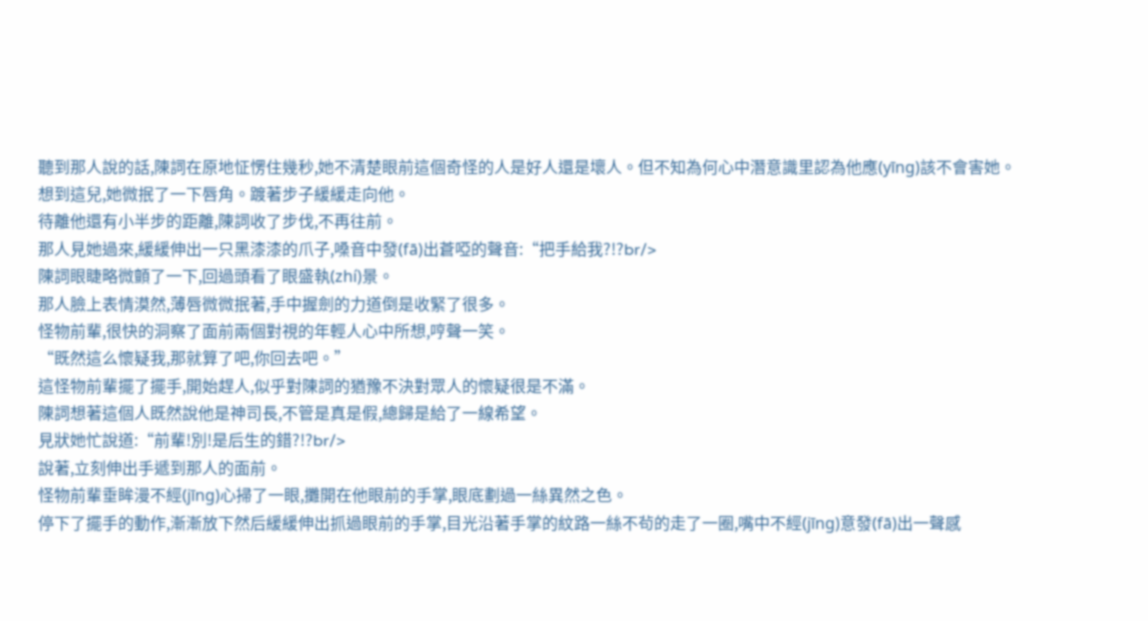聽到那人說的話,陳詞在原地怔愣住幾秒,她不清楚眼前這個奇怪的人是好人還是壞人。但不知為何心中潛意識里認為他應(yīng)該不會害她。
想到這兒,她微抿了一下唇角。踱著步子緩緩走向他。
待離他還有小半步的距離,陳詞收了步伐,不再往前。
那人見她過來,緩緩伸出一只黑漆漆的爪子,嗓音中發(fā)出蒼啞的聲音:“把手給我?!?br/>
陳詞眼睫略微顫了一下,回過頭看了眼盛執(zhí)景。
那人臉上表情漠然,薄唇微微抿著,手中握劍的力道倒是收緊了很多。
怪物前輩,很快的洞察了面前兩個對視的年輕人心中所想,哼聲一笑。
“既然這么懷疑我,那就算了吧,你回去吧。”
這怪物前輩擺了擺手,開始趕人,似乎對陳詞的猶豫不決對眾人的懷疑很是不滿。
陳詞想著這個人既然說他是神司長,不管是真是假,總歸是給了一線希望。
見狀她忙說道:“前輩!別!是后生的錯?!?br/>
說著,立刻伸出手遞到那人的面前。
怪物前輩垂眸漫不經(jīng)心掃了一眼,攤開在他眼前的手掌,眼底劃過一絲異然之色。
停下了擺手的動作,漸漸放下然后緩緩伸出抓過眼前的手掌,目光沿著手掌的紋路一絲不茍的走了一圈,嘴中不經(jīng)意發(fā)出一聲感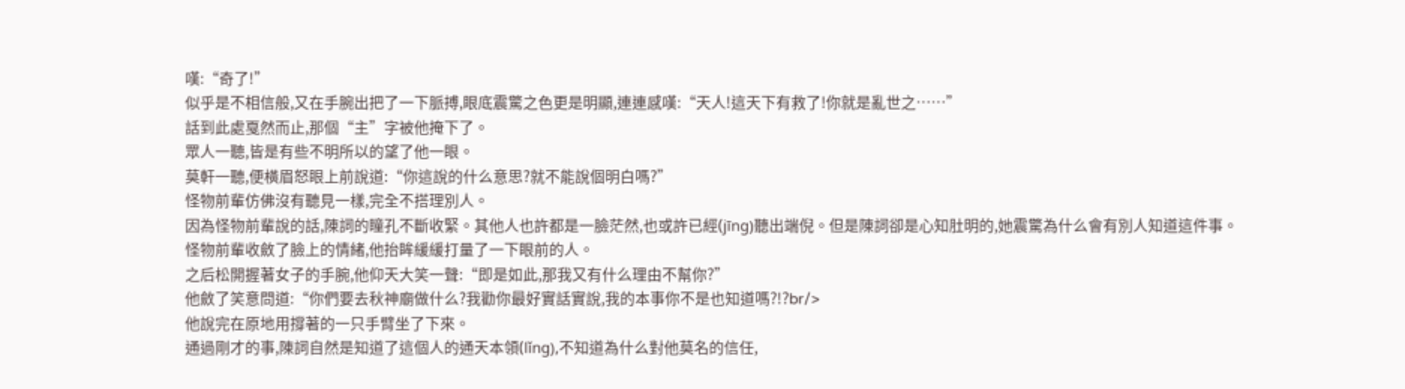嘆:“奇了!”
似乎是不相信般,又在手腕出把了一下脈搏,眼底震驚之色更是明顯,連連感嘆:“天人!這天下有救了!你就是亂世之……”
話到此處戛然而止,那個“主”字被他掩下了。
眾人一聽,皆是有些不明所以的望了他一眼。
莫軒一聽,便橫眉怒眼上前說道:“你這說的什么意思?就不能說個明白嗎?”
怪物前輩仿佛沒有聽見一樣,完全不搭理別人。
因為怪物前輩說的話,陳詞的瞳孔不斷收緊。其他人也許都是一臉茫然,也或許已經(jīng)聽出端倪。但是陳詞卻是心知肚明的,她震驚為什么會有別人知道這件事。
怪物前輩收斂了臉上的情緒,他抬眸緩緩打量了一下眼前的人。
之后松開握著女子的手腕,他仰天大笑一聲:“即是如此,那我又有什么理由不幫你?”
他斂了笑意問道:“你們要去秋神廟做什么?我勸你最好實話實說,我的本事你不是也知道嗎?!?br/>
他說完在原地用撐著的一只手臂坐了下來。
通過剛才的事,陳詞自然是知道了這個人的通天本領(lǐng),不知道為什么對他莫名的信任,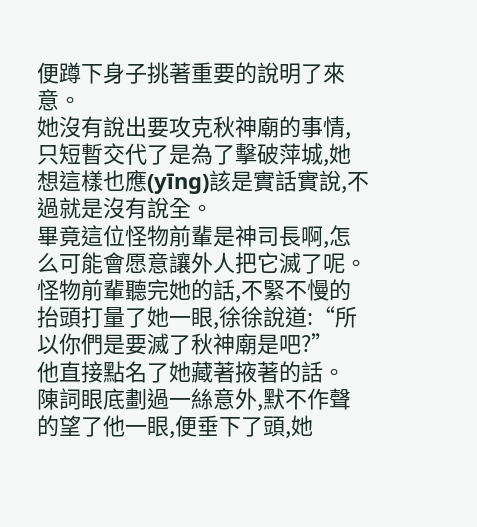便蹲下身子挑著重要的說明了來意。
她沒有說出要攻克秋神廟的事情,只短暫交代了是為了擊破萍城,她想這樣也應(yīng)該是實話實說,不過就是沒有說全。
畢竟這位怪物前輩是神司長啊,怎么可能會愿意讓外人把它滅了呢。
怪物前輩聽完她的話,不緊不慢的抬頭打量了她一眼,徐徐說道:“所以你們是要滅了秋神廟是吧?”
他直接點名了她藏著掖著的話。
陳詞眼底劃過一絲意外,默不作聲的望了他一眼,便垂下了頭,她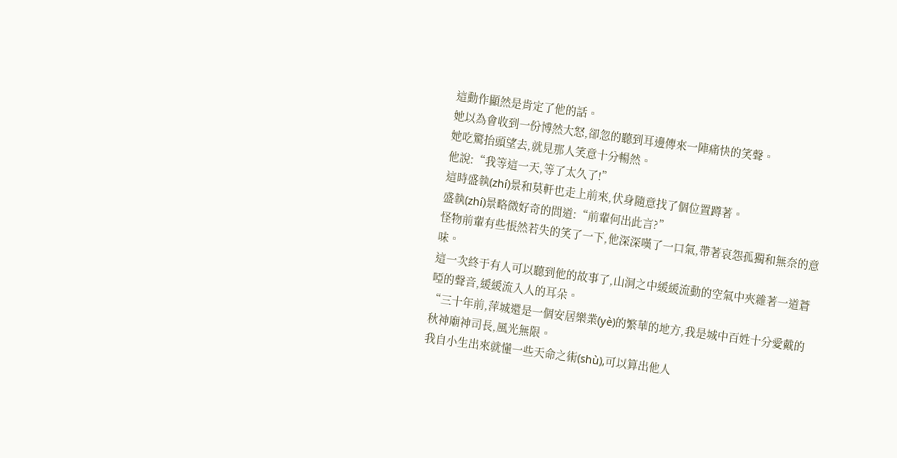這動作顯然是肯定了他的話。
她以為會收到一份博然大怒,卻忽的聽到耳邊傳來一陣痛快的笑聲。
她吃驚抬頭望去,就見那人笑意十分暢然。
他說:“我等這一天,等了太久了!”
這時盛執(zhí)景和莫軒也走上前來,伏身隨意找了個位置蹲著。
盛執(zhí)景略微好奇的問道:“前輩何出此言?”
怪物前輩有些悵然若失的笑了一下,他深深嘆了一口氣,帶著哀怨孤獨和無奈的意味。
這一次終于有人可以聽到他的故事了,山洞之中緩緩流動的空氣中夾雜著一道蒼啞的聲音,緩緩流入人的耳朵。
“三十年前,萍城還是一個安居樂業(yè)的繁華的地方,我是城中百姓十分愛戴的秋神廟神司長,風光無限。
我自小生出來就懂一些天命之術(shù),可以算出他人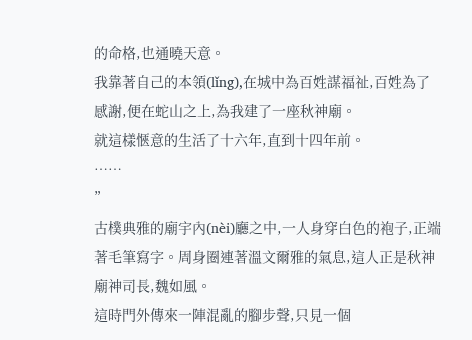的命格,也通曉天意。
我靠著自己的本領(lǐng),在城中為百姓謀福祉,百姓為了感謝,便在蛇山之上,為我建了一座秋神廟。
就這樣愜意的生活了十六年,直到十四年前。
……
”
古樸典雅的廟宇內(nèi)廳之中,一人身穿白色的袍子,正端著毛筆寫字。周身圈連著溫文爾雅的氣息,這人正是秋神廟神司長,魏如風。
這時門外傳來一陣混亂的腳步聲,只見一個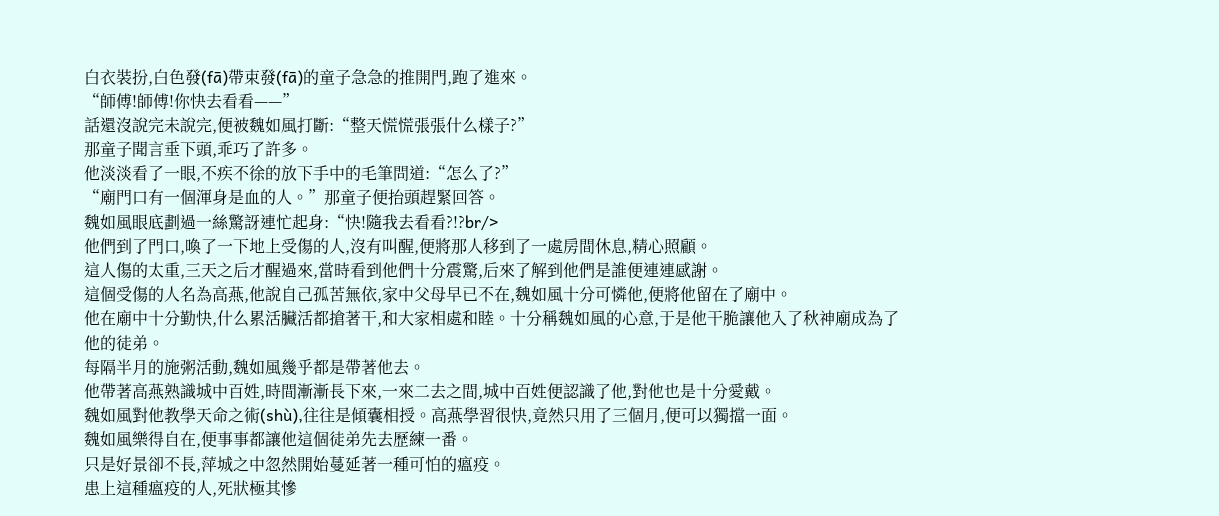白衣裝扮,白色發(fā)帶束發(fā)的童子急急的推開門,跑了進來。
“師傅!師傅!你快去看看——”
話還沒說完未說完,便被魏如風打斷:“整天慌慌張張什么樣子?”
那童子聞言垂下頭,乖巧了許多。
他淡淡看了一眼,不疾不徐的放下手中的毛筆問道:“怎么了?”
“廟門口有一個渾身是血的人。”那童子便抬頭趕緊回答。
魏如風眼底劃過一絲驚訝連忙起身:“快!隨我去看看?!?br/>
他們到了門口,喚了一下地上受傷的人,沒有叫醒,便將那人移到了一處房間休息,精心照顧。
這人傷的太重,三天之后才醒過來,當時看到他們十分震驚,后來了解到他們是誰便連連感謝。
這個受傷的人名為高燕,他說自己孤苦無依,家中父母早已不在,魏如風十分可憐他,便將他留在了廟中。
他在廟中十分勤快,什么累活臟活都搶著干,和大家相處和睦。十分稱魏如風的心意,于是他干脆讓他入了秋神廟成為了他的徒弟。
每隔半月的施粥活動,魏如風幾乎都是帶著他去。
他帶著高燕熟識城中百姓,時間漸漸長下來,一來二去之間,城中百姓便認識了他,對他也是十分愛戴。
魏如風對他教學天命之術(shù),往往是傾囊相授。高燕學習很快,竟然只用了三個月,便可以獨擋一面。
魏如風樂得自在,便事事都讓他這個徒弟先去歷練一番。
只是好景卻不長,萍城之中忽然開始蔓延著一種可怕的瘟疫。
患上這種瘟疫的人,死狀極其慘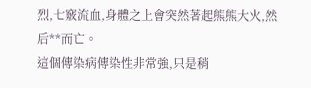烈,七竅流血,身體之上會突然著起熊熊大火,然后**而亡。
這個傳染病傳染性非常強,只是稍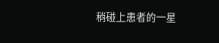稍碰上患者的一星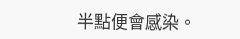半點便會感染。